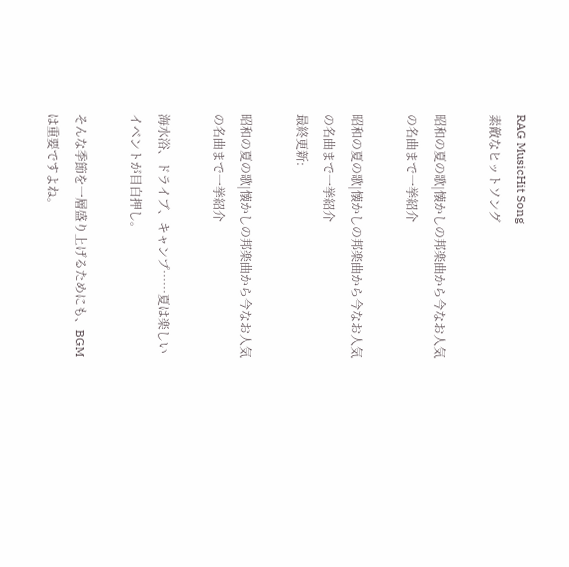RAG MusicHit Song
素敵なヒットソング

昭和の夏の歌|懐かしの邦楽曲から今なお人気の名曲まで一挙紹介

昭和の夏の歌|懐かしの邦楽曲から今なお人気の名曲まで一挙紹介
最終更新:

昭和の夏の歌|懐かしの邦楽曲から今なお人気の名曲まで一挙紹介

海水浴、ドライブ、キャンプ……夏は楽しいイベントが目白押し。

そんな季節を一層盛り上げるためにも、BGMは重要ですよね。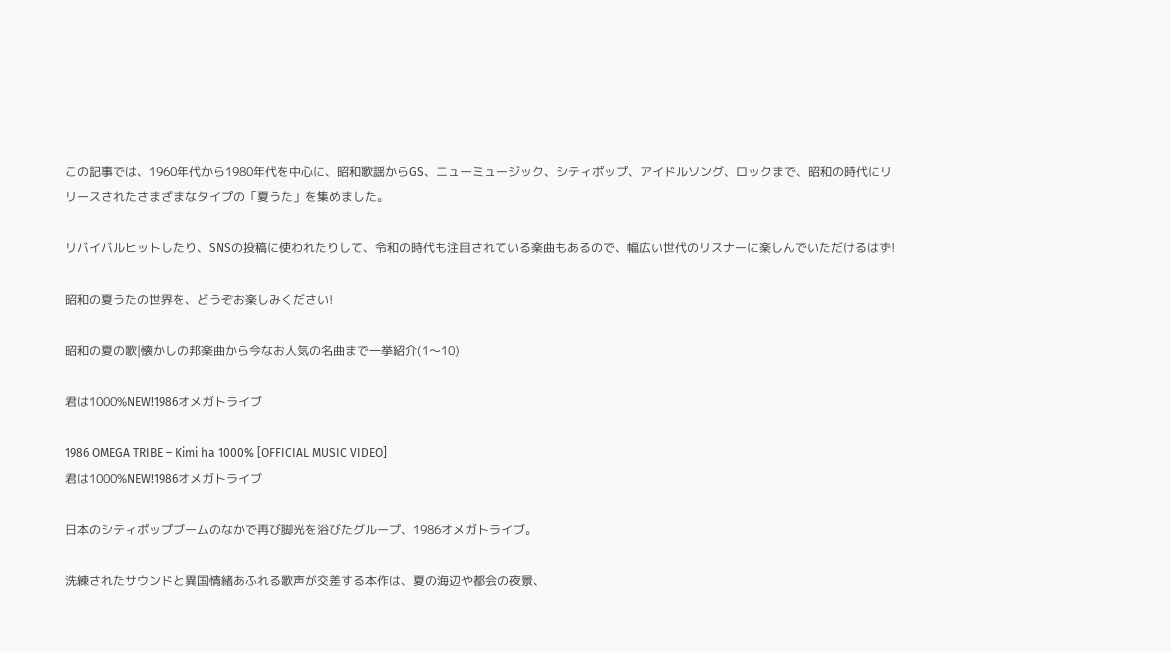この記事では、1960年代から1980年代を中心に、昭和歌謡からGS、ニューミュージック、シティポップ、アイドルソング、ロックまで、昭和の時代にリリースされたさまざまなタイプの「夏うた」を集めました。

リバイバルヒットしたり、SNSの投稿に使われたりして、令和の時代も注目されている楽曲もあるので、幅広い世代のリスナーに楽しんでいただけるはず!

昭和の夏うたの世界を、どうぞお楽しみください!

昭和の夏の歌|懐かしの邦楽曲から今なお人気の名曲まで一挙紹介(1〜10)

君は1000%NEW!1986オメガトライブ

1986 OMEGA TRIBE – Kimi ha 1000% [OFFICIAL MUSIC VIDEO]
君は1000%NEW!1986オメガトライブ

日本のシティポップブームのなかで再び脚光を浴びたグループ、1986オメガトライブ。

洗練されたサウンドと異国情緒あふれる歌声が交差する本作は、夏の海辺や都会の夜景、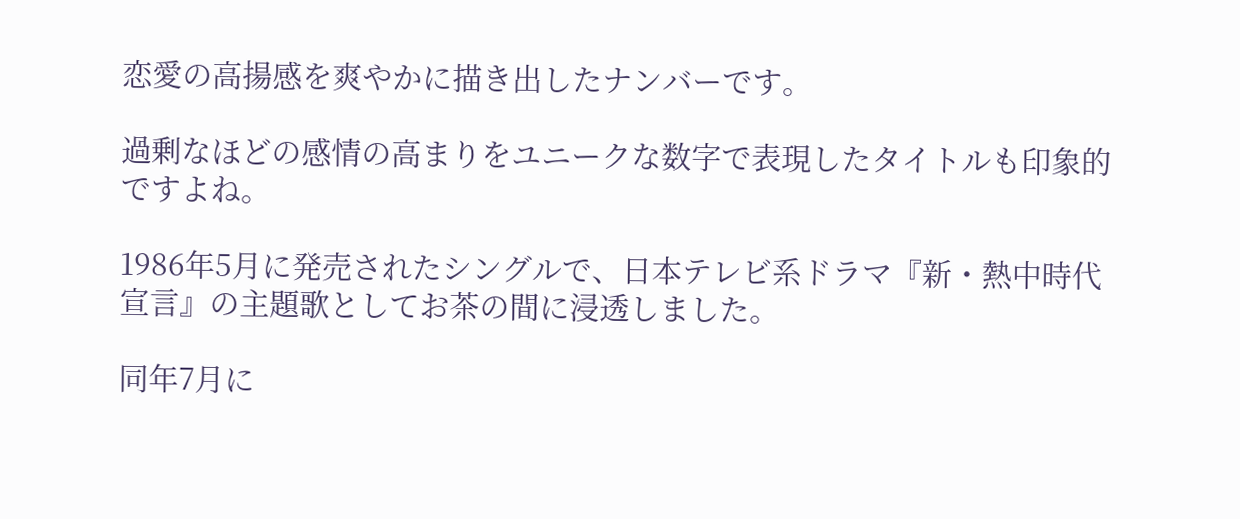恋愛の高揚感を爽やかに描き出したナンバーです。

過剰なほどの感情の高まりをユニークな数字で表現したタイトルも印象的ですよね。

1986年5月に発売されたシングルで、日本テレビ系ドラマ『新・熱中時代宣言』の主題歌としてお茶の間に浸透しました。

同年7月に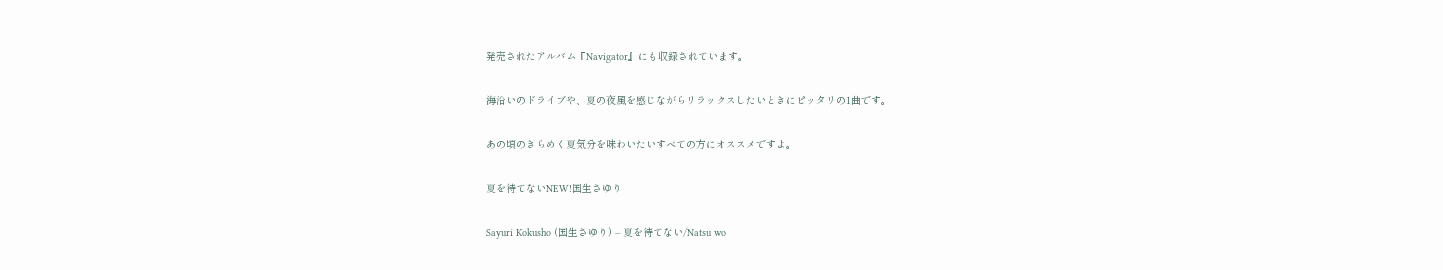発売されたアルバム『Navigator』にも収録されています。

海沿いのドライブや、夏の夜風を感じながらリラックスしたいときにピッタリの1曲です。

あの頃のきらめく夏気分を味わいたいすべての方にオススメですよ。

夏を待てないNEW!国生さゆり

Sayuri Kokusho (国生さゆり) – 夏を待てない/Natsu wo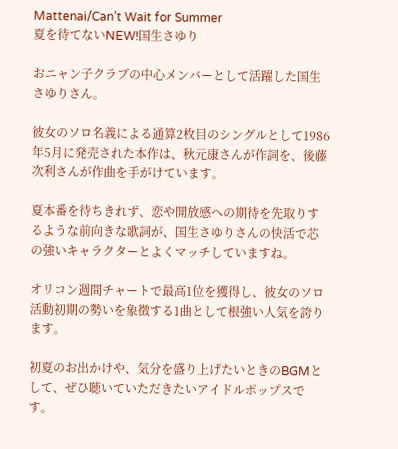Mattenai/Can’t Wait for Summer
夏を待てないNEW!国生さゆり

おニャン子クラブの中心メンバーとして活躍した国生さゆりさん。

彼女のソロ名義による通算2枚目のシングルとして1986年5月に発売された本作は、秋元康さんが作詞を、後藤次利さんが作曲を手がけています。

夏本番を待ちきれず、恋や開放感への期待を先取りするような前向きな歌詞が、国生さゆりさんの快活で芯の強いキャラクターとよくマッチしていますね。

オリコン週間チャートで最高1位を獲得し、彼女のソロ活動初期の勢いを象徴する1曲として根強い人気を誇ります。

初夏のお出かけや、気分を盛り上げたいときのBGMとして、ぜひ聴いていただきたいアイドルポップスです。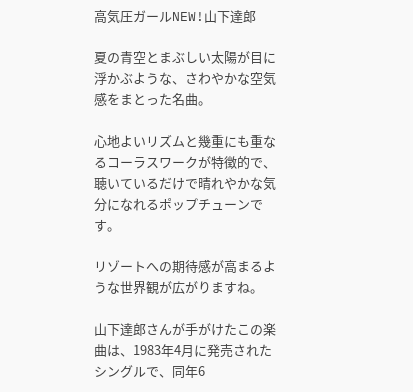高気圧ガールNEW!山下達郎

夏の青空とまぶしい太陽が目に浮かぶような、さわやかな空気感をまとった名曲。

心地よいリズムと幾重にも重なるコーラスワークが特徴的で、聴いているだけで晴れやかな気分になれるポップチューンです。

リゾートへの期待感が高まるような世界観が広がりますね。

山下達郎さんが手がけたこの楽曲は、1983年4月に発売されたシングルで、同年6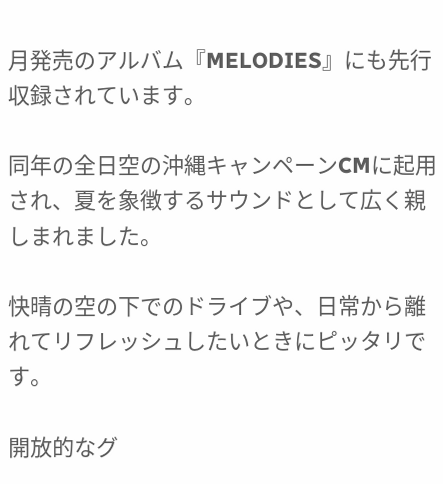月発売のアルバム『MELODIES』にも先行収録されています。

同年の全日空の沖縄キャンペーンCMに起用され、夏を象徴するサウンドとして広く親しまれました。

快晴の空の下でのドライブや、日常から離れてリフレッシュしたいときにピッタリです。

開放的なグ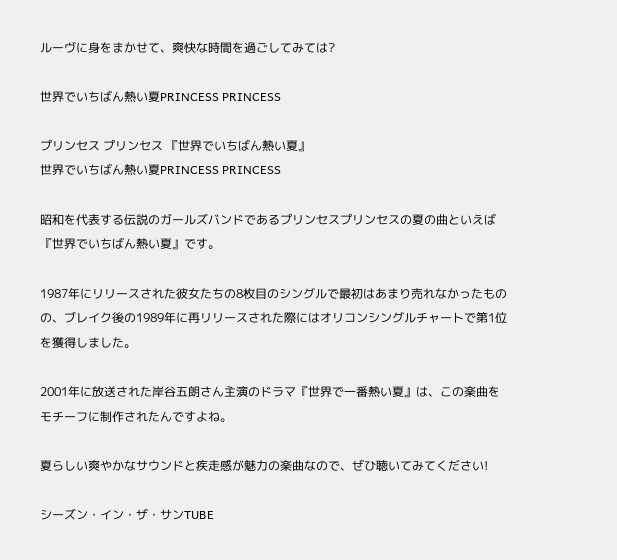ルーヴに身をまかせて、爽快な時間を過ごしてみては?

世界でいちばん熱い夏PRINCESS PRINCESS

プリンセス プリンセス 『世界でいちばん熱い夏』
世界でいちばん熱い夏PRINCESS PRINCESS

昭和を代表する伝説のガールズバンドであるプリンセスプリンセスの夏の曲といえば『世界でいちばん熱い夏』です。

1987年にリリースされた彼女たちの8枚目のシングルで最初はあまり売れなかったものの、ブレイク後の1989年に再リリースされた際にはオリコンシングルチャートで第1位を獲得しました。

2001年に放送された岸谷五朗さん主演のドラマ『世界で一番熱い夏』は、この楽曲をモチーフに制作されたんですよね。

夏らしい爽やかなサウンドと疾走感が魅力の楽曲なので、ぜひ聴いてみてください!

シーズン・イン・ザ・サンTUBE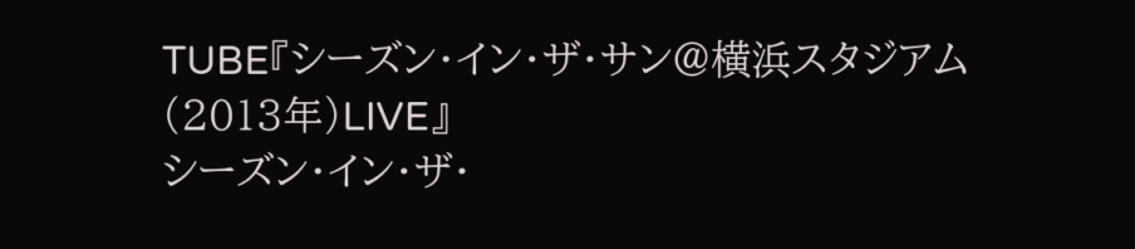TUBE『シーズン・イン・ザ・サン@横浜スタジアム(2013年)LIVE』
シーズン・イン・ザ・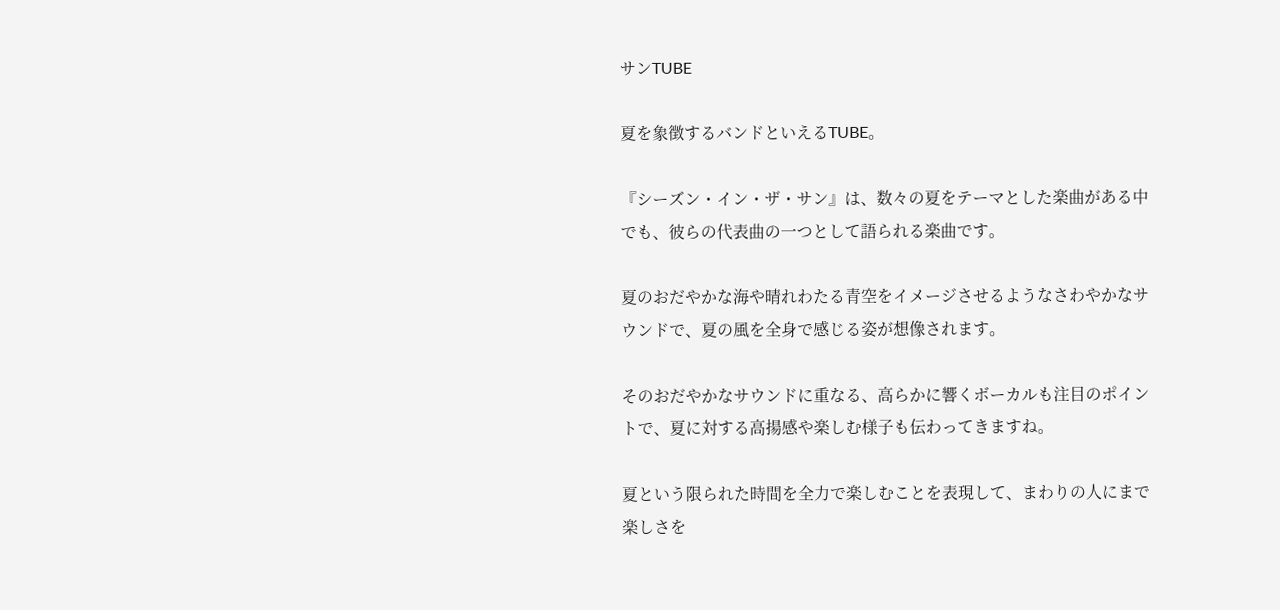サンTUBE

夏を象徴するバンドといえるTUBE。

『シーズン・イン・ザ・サン』は、数々の夏をテーマとした楽曲がある中でも、彼らの代表曲の一つとして語られる楽曲です。

夏のおだやかな海や晴れわたる青空をイメージさせるようなさわやかなサウンドで、夏の風を全身で感じる姿が想像されます。

そのおだやかなサウンドに重なる、高らかに響くボーカルも注目のポイントで、夏に対する高揚感や楽しむ様子も伝わってきますね。

夏という限られた時間を全力で楽しむことを表現して、まわりの人にまで楽しさを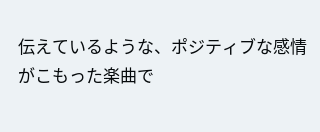伝えているような、ポジティブな感情がこもった楽曲で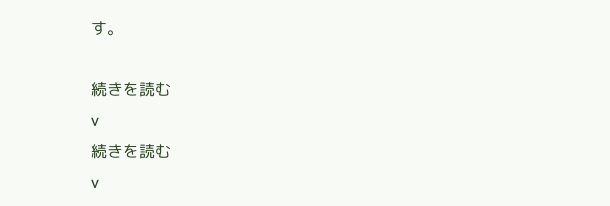す。

続きを読む
v
続きを読む
v